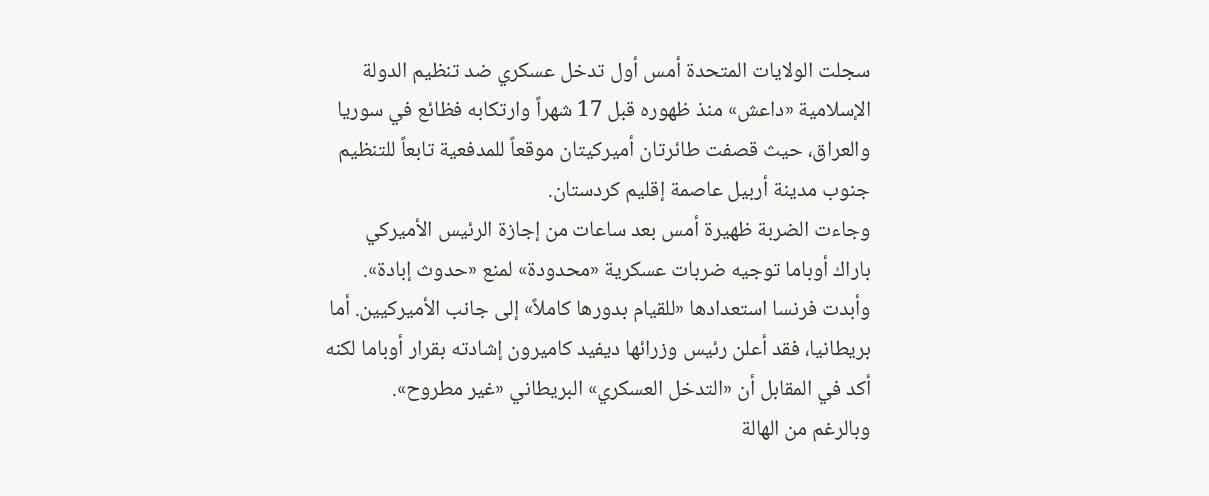سجلت الولايات المتحدة أمس أول تدخل عسكري ضد تنظيم الدولة الإسلامية «داعش» منذ ظهوره قبل 17 شهراً وارتكابه فظائع في سوريا والعراق، حيث قصفت طائرتان أميركيتان موقعاً للمدفعية تابعاً للتنظيم جنوب مدينة أربيل عاصمة إقليم كردستان.
وجاءت الضربة ظهيرة أمس بعد ساعات من إجازة الرئيس الأميركي باراك أوباما توجيه ضربات عسكرية «محدودة» لمنع «حدوث إبادة».
وأبدت فرنسا استعدادها «للقيام بدورها كاملاً» إلى جانب الأميركيين. أما بريطانيا، فقد أعلن رئيس وزرائها ديفيد كاميرون إشادته بقرار أوباما لكنه أكد في المقابل أن «التدخل العسكري» البريطاني «غير مطروح».
وبالرغم من الهالة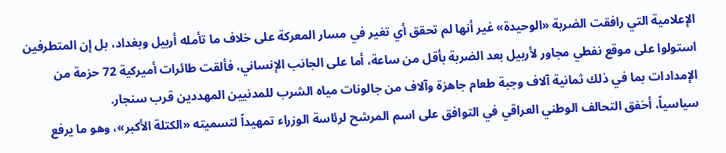الإعلامية التي رافقت الضربة «الوحيدة» غير أنها لم تحقق أي تغير في مسار المعركة على خلاف ما تأمله أربيل وبغداد، بل إن المتطرفين استولوا على موقع نفطي مجاور لأربيل بعد الضربة بأقل من ساعة، أما على الجانب الإنساني، فألقت طائرات أميركية 72 حزمة من الإمدادات بما في ذلك ثمانية آلاف وجبة طعام جاهزة وآلاف من جالونات مياه الشرب للمدنيين المهددين قرب سنجار.
سياسياً، أخفق التحالف الوطني العراقي في التوافق على اسم المرشح لرئاسة الوزراء تمهيداً لتسميته «الكتلة الأكبر»، وهو ما يرفع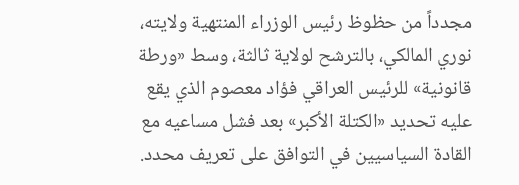مجدداً من حظوظ رئيس الوزراء المنتهية ولايته، نوري المالكي، بالترشح لولاية ثالثة، وسط «ورطة قانونية» للرئيس العراقي فؤاد معصوم الذي يقع عليه تحديد «الكتلة الأكبر» بعد فشل مساعيه مع القادة السياسيين في التوافق على تعريف محدد.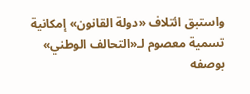واستبق ائتلاف «دولة القانون» إمكانية تسمية معصوم لـ«التحالف الوطني» بوصفه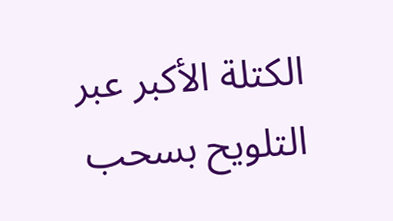الكتلة الأكبر عبر التلويح بسحب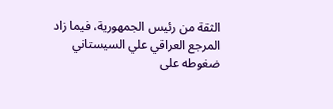الثقة من رئيس الجمهورية، فيما زاد المرجع العراقي علي السيستاني ضغوطه على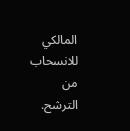المالكي للانسحاب من الترشح.